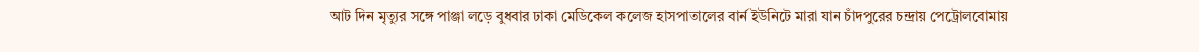আট দিন মৃত্যুর সঙ্গে পাঞ্জা লড়ে বুধবার ঢাকা মেডিকেল কলেজ হাসপাতালের বার্ন ইউনিটে মারা যান চাঁদপুরের চন্দ্রায় পেট্রোলবোমায়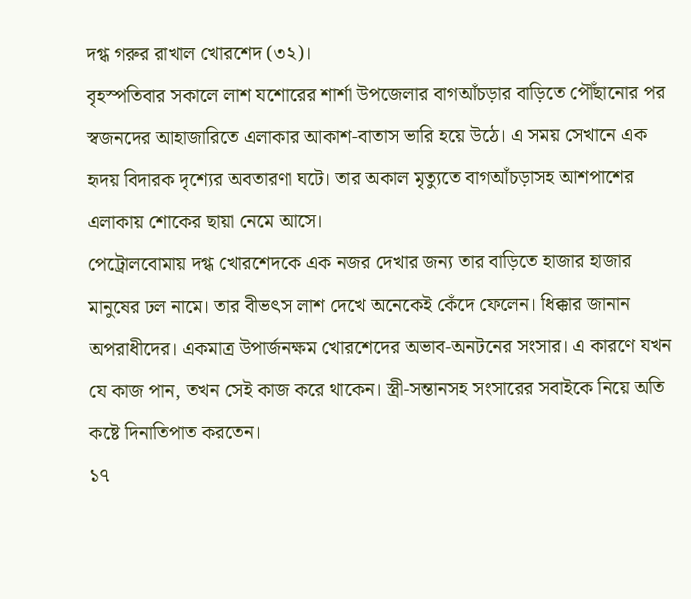দগ্ধ গরুর রাখাল খোরশেদ (৩২)।
বৃহস্পতিবার সকালে লাশ যশোরের শার্শা উপজেলার বাগআঁচড়ার বাড়িতে পৌঁছানোর পর স্বজনদের আহাজারিতে এলাকার আকাশ-বাতাস ভারি হয়ে উঠে। এ সময় সেখানে এক হৃদয় বিদারক দৃশ্যের অবতারণা ঘটে। তার অকাল মৃত্যুতে বাগআঁচড়াসহ আশপাশের এলাকায় শোকের ছায়া নেমে আসে।
পেট্রোলবোমায় দগ্ধ খোরশেদকে এক নজর দেখার জন্য তার বাড়িতে হাজার হাজার মানুষের ঢল নামে। তার বীভৎস লাশ দেখে অনেকেই কেঁদে ফেলেন। ধিক্কার জানান অপরাধীদের। একমাত্র উপার্জনক্ষম খোরশেদের অভাব-অনটনের সংসার। এ কারণে যখন যে কাজ পান, তখন সেই কাজ করে থাকেন। স্ত্রী-সন্তানসহ সংসারের সবাইকে নিয়ে অতি কষ্টে দিনাতিপাত করতেন।
১৭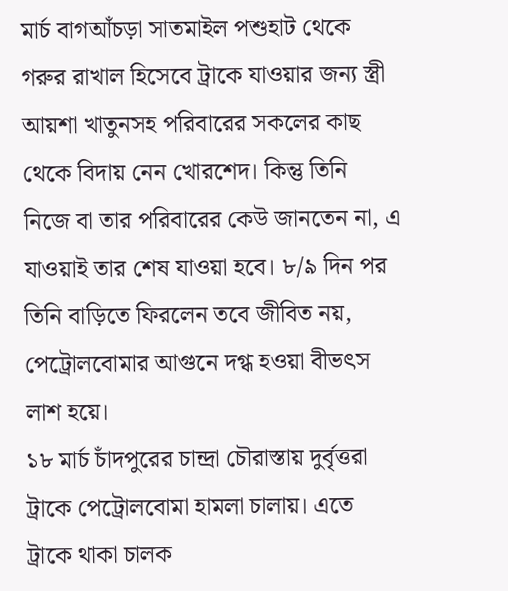মার্চ বাগআঁচড়া সাতমাইল পশুহাট থেকে গরুর রাখাল হিসেবে ট্রাকে যাওয়ার জন্য স্ত্রী আয়শা খাতুনসহ পরিবারের সকলের কাছ থেকে বিদায় নেন খোরশেদ। কিন্তু তিনি নিজে বা তার পরিবারের কেউ জানতেন না, এ যাওয়াই তার শেষ যাওয়া হবে। ৮/৯ দিন পর তিনি বাড়িতে ফিরলেন তবে জীবিত নয়, পেট্রোলবোমার আগুনে দগ্ধ হওয়া বীভৎস লাশ হয়ে।
১৮ মার্চ চাঁদপুরের চান্দ্রা চৌরাস্তায় দুর্বৃত্তরা ট্রাকে পেট্রোলবোমা হামলা চালায়। এতে ট্রাকে থাকা চালক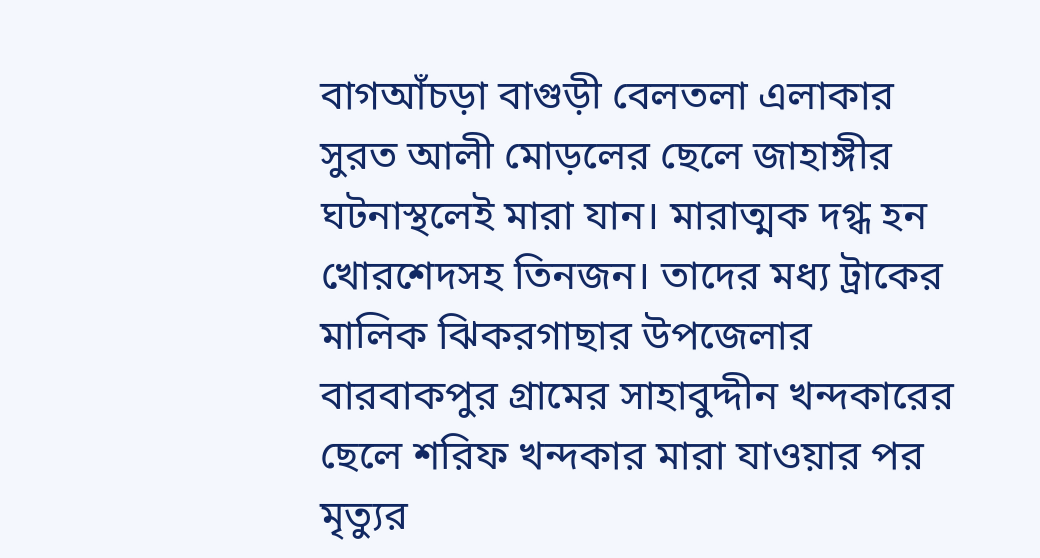বাগআঁচড়া বাগুড়ী বেলতলা এলাকার সুরত আলী মোড়লের ছেলে জাহাঙ্গীর ঘটনাস্থলেই মারা যান। মারাত্মক দগ্ধ হন খোরশেদসহ তিনজন। তাদের মধ্য ট্রাকের মালিক ঝিকরগাছার উপজেলার বারবাকপুর গ্রামের সাহাবুদ্দীন খন্দকারের ছেলে শরিফ খন্দকার মারা যাওয়ার পর মৃত্যুর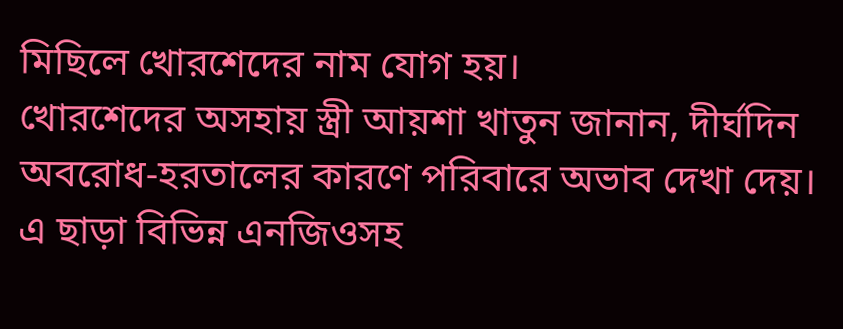মিছিলে খোরশেদের নাম যোগ হয়।
খোরশেদের অসহায় স্ত্রী আয়শা খাতুন জানান, দীর্ঘদিন অবরোধ-হরতালের কারণে পরিবারে অভাব দেখা দেয়। এ ছাড়া বিভিন্ন এনজিওসহ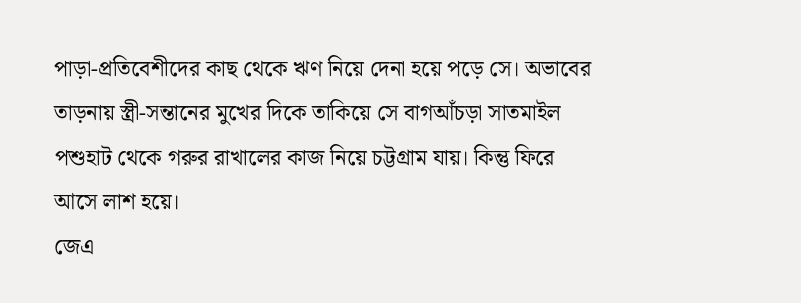পাড়া-প্রতিবেশীদের কাছ থেকে ঋণ নিয়ে দেনা হয়ে পড়ে সে। অভাবের তাড়নায় স্ত্রী-সন্তানের মুখের দিকে তাকিয়ে সে বাগআঁচড়া সাতমাইল পশুহাট থেকে গরুর রাখালের কাজ নিয়ে চট্টগ্রাম যায়। কিন্তু ফিরে আসে লাশ হয়ে।
জেএ